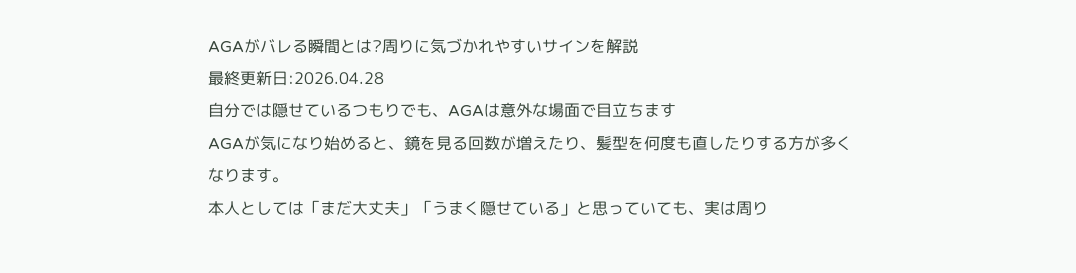AGAがバレる瞬間とは?周りに気づかれやすいサインを解説
最終更新日:2026.04.28
自分では隠せているつもりでも、AGAは意外な場面で目立ちます
AGAが気になり始めると、鏡を見る回数が増えたり、髪型を何度も直したりする方が多くなります。
本人としては「まだ大丈夫」「うまく隠せている」と思っていても、実は周り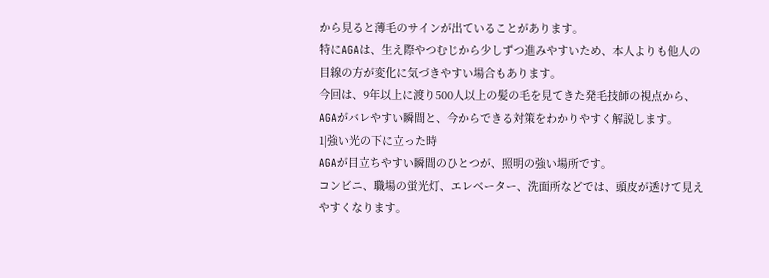から見ると薄毛のサインが出ていることがあります。
特にAGAは、生え際やつむじから少しずつ進みやすいため、本人よりも他人の目線の方が変化に気づきやすい場合もあります。
今回は、9年以上に渡り500人以上の髪の毛を見てきた発毛技師の視点から、AGAがバレやすい瞬間と、今からできる対策をわかりやすく解説します。
1|強い光の下に立った時
AGAが目立ちやすい瞬間のひとつが、照明の強い場所です。
コンビニ、職場の蛍光灯、エレベーター、洗面所などでは、頭皮が透けて見えやすくなります。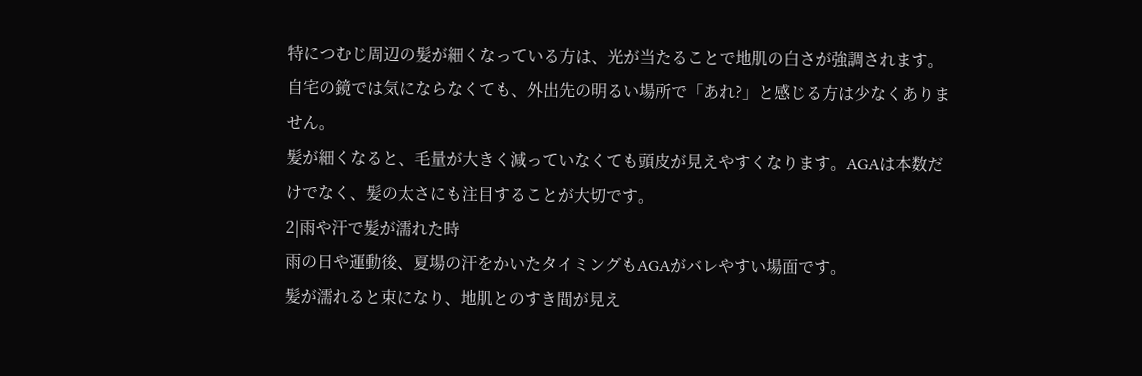特につむじ周辺の髪が細くなっている方は、光が当たることで地肌の白さが強調されます。自宅の鏡では気にならなくても、外出先の明るい場所で「あれ?」と感じる方は少なくありません。
髪が細くなると、毛量が大きく減っていなくても頭皮が見えやすくなります。AGAは本数だけでなく、髪の太さにも注目することが大切です。
2|雨や汗で髪が濡れた時
雨の日や運動後、夏場の汗をかいたタイミングもAGAがバレやすい場面です。
髪が濡れると束になり、地肌とのすき間が見え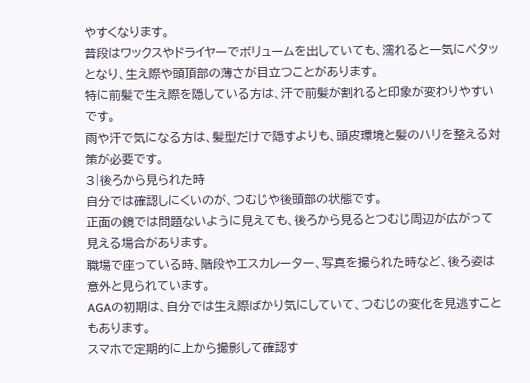やすくなります。
普段はワックスやドライヤーでボリュームを出していても、濡れると一気にペタッとなり、生え際や頭頂部の薄さが目立つことがあります。
特に前髪で生え際を隠している方は、汗で前髪が割れると印象が変わりやすいです。
雨や汗で気になる方は、髪型だけで隠すよりも、頭皮環境と髪のハリを整える対策が必要です。
3|後ろから見られた時
自分では確認しにくいのが、つむじや後頭部の状態です。
正面の鏡では問題ないように見えても、後ろから見るとつむじ周辺が広がって見える場合があります。
職場で座っている時、階段やエスカレーター、写真を撮られた時など、後ろ姿は意外と見られています。
AGAの初期は、自分では生え際ばかり気にしていて、つむじの変化を見逃すこともあります。
スマホで定期的に上から撮影して確認す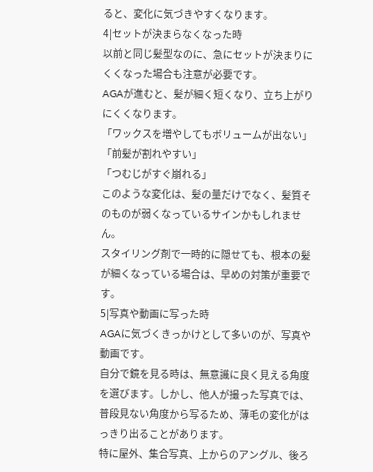ると、変化に気づきやすくなります。
4|セットが決まらなくなった時
以前と同じ髪型なのに、急にセットが決まりにくくなった場合も注意が必要です。
AGAが進むと、髪が細く短くなり、立ち上がりにくくなります。
「ワックスを増やしてもボリュームが出ない」
「前髪が割れやすい」
「つむじがすぐ崩れる」
このような変化は、髪の量だけでなく、髪質そのものが弱くなっているサインかもしれません。
スタイリング剤で一時的に隠せても、根本の髪が細くなっている場合は、早めの対策が重要です。
5|写真や動画に写った時
AGAに気づくきっかけとして多いのが、写真や動画です。
自分で鏡を見る時は、無意識に良く見える角度を選びます。しかし、他人が撮った写真では、普段見ない角度から写るため、薄毛の変化がはっきり出ることがあります。
特に屋外、集合写真、上からのアングル、後ろ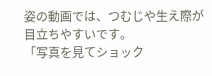姿の動画では、つむじや生え際が目立ちやすいです。
「写真を見てショック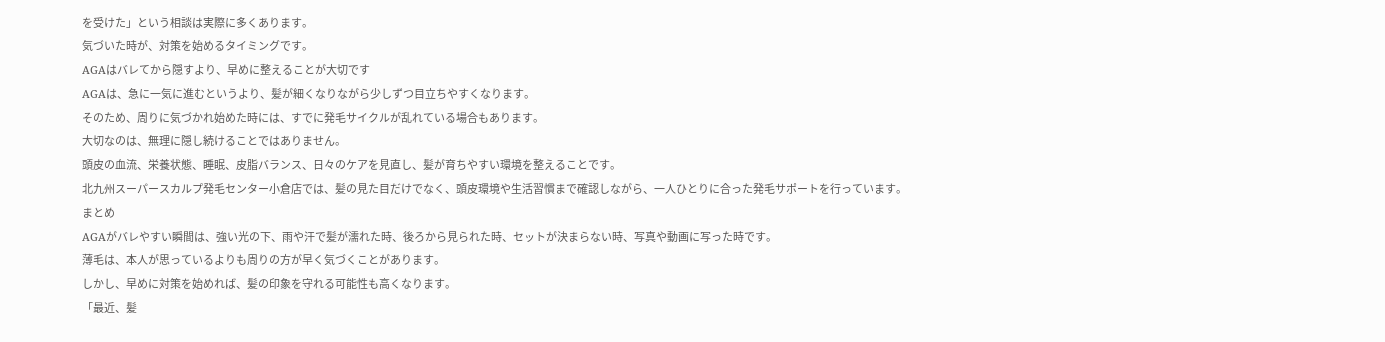を受けた」という相談は実際に多くあります。
気づいた時が、対策を始めるタイミングです。
AGAはバレてから隠すより、早めに整えることが大切です
AGAは、急に一気に進むというより、髪が細くなりながら少しずつ目立ちやすくなります。
そのため、周りに気づかれ始めた時には、すでに発毛サイクルが乱れている場合もあります。
大切なのは、無理に隠し続けることではありません。
頭皮の血流、栄養状態、睡眠、皮脂バランス、日々のケアを見直し、髪が育ちやすい環境を整えることです。
北九州スーパースカルプ発毛センター小倉店では、髪の見た目だけでなく、頭皮環境や生活習慣まで確認しながら、一人ひとりに合った発毛サポートを行っています。
まとめ
AGAがバレやすい瞬間は、強い光の下、雨や汗で髪が濡れた時、後ろから見られた時、セットが決まらない時、写真や動画に写った時です。
薄毛は、本人が思っているよりも周りの方が早く気づくことがあります。
しかし、早めに対策を始めれば、髪の印象を守れる可能性も高くなります。
「最近、髪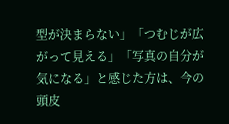型が決まらない」「つむじが広がって見える」「写真の自分が気になる」と感じた方は、今の頭皮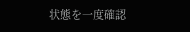状態を一度確認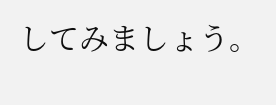してみましょう。